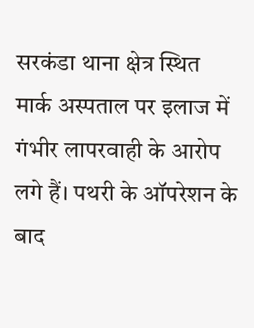सरकंडा थाना क्षेत्र स्थित मार्क अस्पताल पर इलाज में गंभीर लापरवाही के आरोप लगे हैं। पथरी के ऑपरेशन के बाद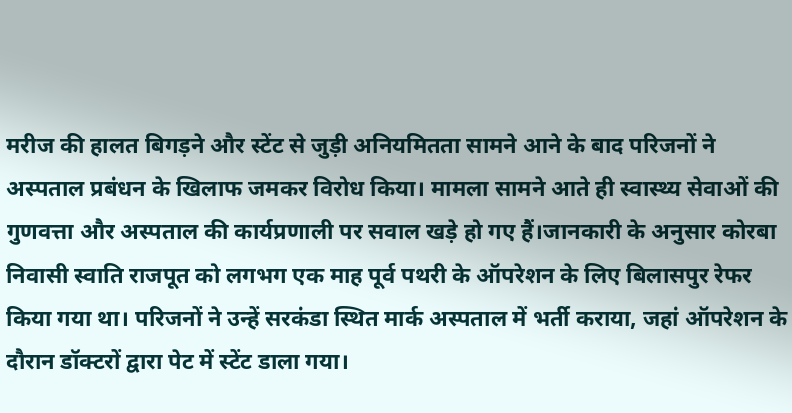मरीज की हालत बिगड़ने और स्टेंट से जुड़ी अनियमितता सामने आने के बाद परिजनों ने अस्पताल प्रबंधन के खिलाफ जमकर विरोध किया। मामला सामने आते ही स्वास्थ्य सेवाओं की गुणवत्ता और अस्पताल की कार्यप्रणाली पर सवाल खड़े हो गए हैं।जानकारी के अनुसार कोरबा निवासी स्वाति राजपूत को लगभग एक माह पूर्व पथरी के ऑपरेशन के लिए बिलासपुर रेफर किया गया था। परिजनों ने उन्हें सरकंडा स्थित मार्क अस्पताल में भर्ती कराया, जहां ऑपरेशन के दौरान डॉक्टरों द्वारा पेट में स्टेंट डाला गया।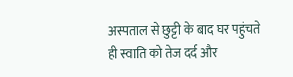अस्पताल से छुट्टी के बाद घर पहुंचते ही स्वाति को तेज दर्द और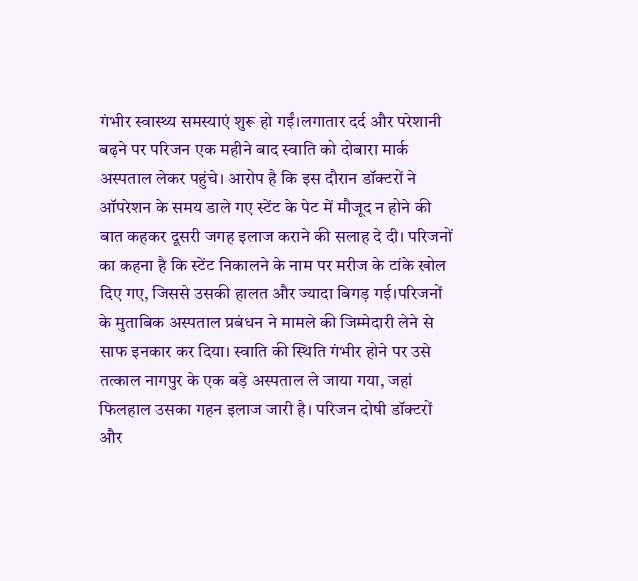गंभीर स्वास्थ्य समस्याएं शुरू हो गईं।लगातार दर्द और परेशानी बढ़ने पर परिजन एक महीने बाद स्वाति को दोबारा मार्क अस्पताल लेकर पहुंचे। आरोप है कि इस दौरान डॉक्टरों ने ऑपरेशन के समय डाले गए स्टेंट के पेट में मौजूद न होने की बात कहकर दूसरी जगह इलाज कराने की सलाह दे दी। परिजनों का कहना है कि स्टेंट निकालने के नाम पर मरीज के टांके खोल दिए गए, जिससे उसकी हालत और ज्यादा बिगड़ गई।परिजनों के मुताबिक अस्पताल प्रबंधन ने मामले की जिम्मेदारी लेने से साफ इनकार कर दिया। स्वाति की स्थिति गंभीर होने पर उसे तत्काल नागपुर के एक बड़े अस्पताल ले जाया गया, जहां फिलहाल उसका गहन इलाज जारी है। परिजन दोषी डॉक्टरों और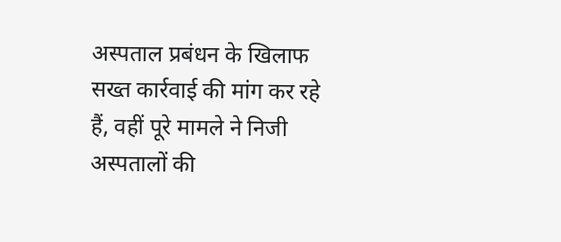अस्पताल प्रबंधन के खिलाफ सख्त कार्रवाई की मांग कर रहे हैं, वहीं पूरे मामले ने निजी अस्पतालों की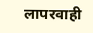लापरवाही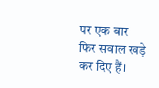पर एक बार फिर सवाल खड़े कर दिए हैं।